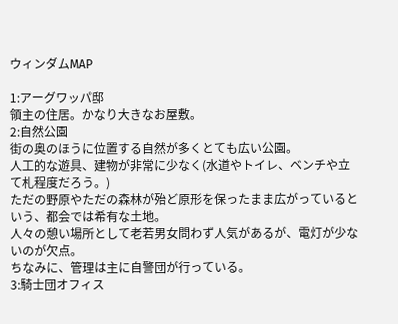ウィンダムMAP

1:アーグワッパ邸
領主の住居。かなり大きなお屋敷。
2:自然公園
街の奥のほうに位置する自然が多くとても広い公園。
人工的な遊具、建物が非常に少なく(水道やトイレ、ベンチや立て札程度だろう。)
ただの野原やただの森林が殆ど原形を保ったまま広がっているという、都会では希有な土地。
人々の憩い場所として老若男女問わず人気があるが、電灯が少ないのが欠点。
ちなみに、管理は主に自警団が行っている。
3:騎士団オフィス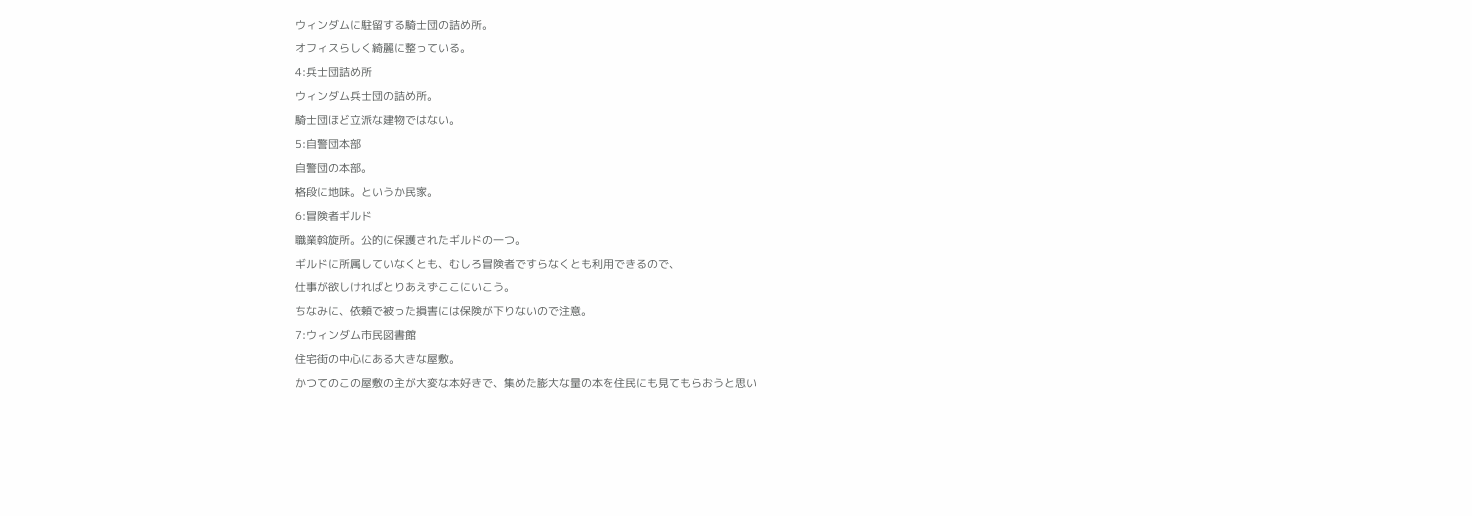ウィンダムに駐留する騎士団の詰め所。
オフィスらしく綺麗に整っている。
4:兵士団詰め所
ウィンダム兵士団の詰め所。
騎士団ほど立派な建物ではない。
5:自警団本部
自警団の本部。
格段に地味。というか民家。
6:冒険者ギルド
職業斡旋所。公的に保護されたギルドの一つ。
ギルドに所属していなくとも、むしろ冒険者ですらなくとも利用できるので、
仕事が欲しければとりあえずここにいこう。
ちなみに、依頼で被った損害には保険が下りないので注意。
7:ウィンダム市民図書館
住宅街の中心にある大きな屋敷。
かつてのこの屋敷の主が大変な本好きで、集めた膨大な量の本を住民にも見てもらおうと思い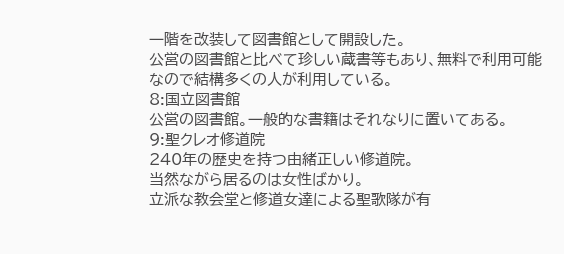一階を改装して図書館として開設した。
公営の図書館と比べて珍しい蔵書等もあり、無料で利用可能なので結構多くの人が利用している。
8:国立図書館
公営の図書館。一般的な書籍はそれなりに置いてある。
9:聖クレオ修道院
240年の歴史を持つ由緒正しい修道院。
当然ながら居るのは女性ばかり。
立派な教会堂と修道女達による聖歌隊が有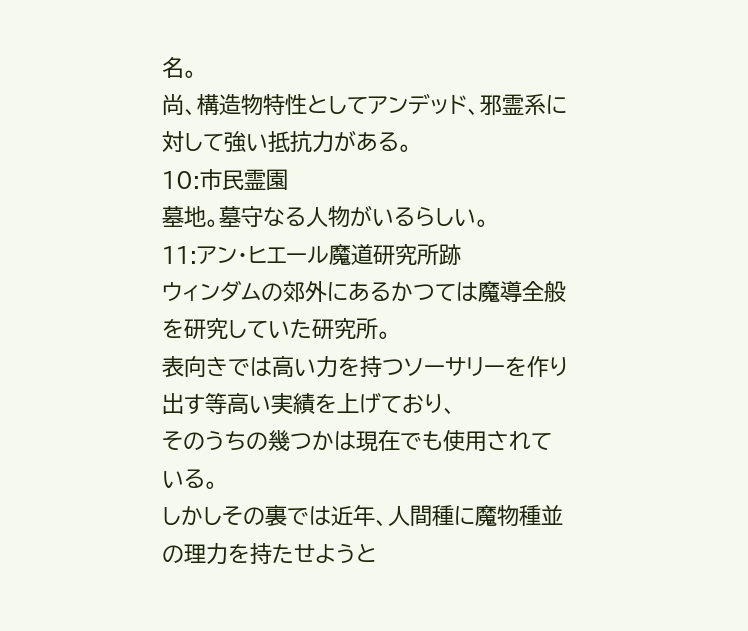名。
尚、構造物特性としてアンデッド、邪霊系に対して強い抵抗力がある。
10:市民霊園
墓地。墓守なる人物がいるらしい。
11:アン・ヒエール魔道研究所跡
ウィンダムの郊外にあるかつては魔導全般を研究していた研究所。
表向きでは高い力を持つソーサリーを作り出す等高い実績を上げており、
そのうちの幾つかは現在でも使用されている。
しかしその裏では近年、人間種に魔物種並の理力を持たせようと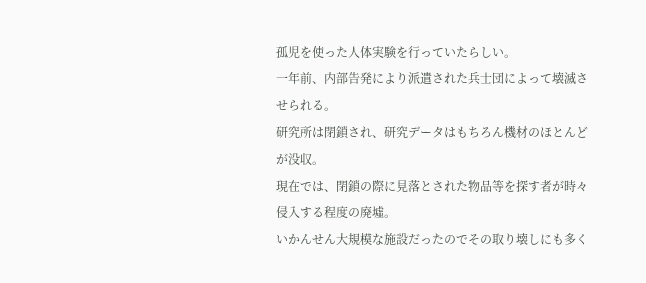孤児を使った人体実験を行っていたらしい。
一年前、内部告発により派遣された兵士団によって壊滅させられる。
研究所は閉鎖され、研究データはもちろん機材のほとんどが没収。
現在では、閉鎖の際に見落とされた物品等を探す者が時々侵入する程度の廃墟。
いかんせん大規模な施設だったのでその取り壊しにも多く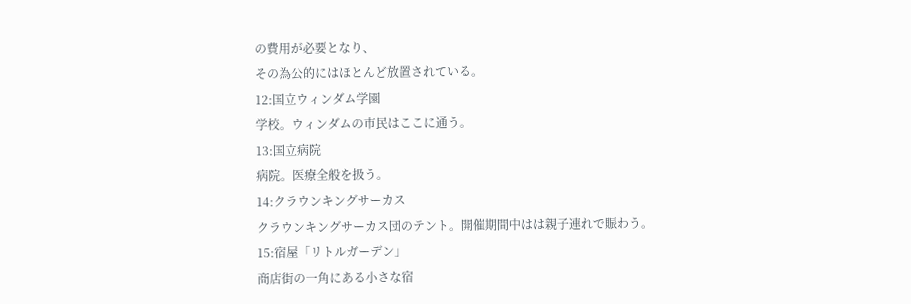の費用が必要となり、
その為公的にはほとんど放置されている。
12:国立ウィンダム学園
学校。ウィンダムの市民はここに通う。
13:国立病院
病院。医療全般を扱う。
14:クラウンキングサーカス
クラウンキングサーカス団のテント。開催期間中はは親子連れで賑わう。
15:宿屋「リトルガーデン」
商店街の一角にある小さな宿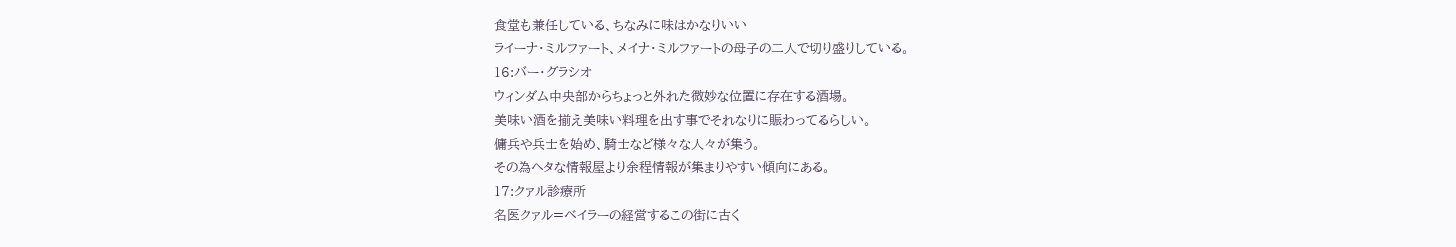食堂も兼任している、ちなみに味はかなりいい
ライーナ・ミルファート、メイナ・ミルファートの母子の二人で切り盛りしている。
16:バー・グラシオ
ウィンダム中央部からちょっと外れた微妙な位置に存在する酒場。
美味い酒を揃え美味い料理を出す事でそれなりに賑わってるらしい。
傭兵や兵士を始め、騎士など様々な人々が集う。
その為ヘタな情報屋より余程情報が集まりやすい傾向にある。
17:クァル診療所
名医クァル=ベイラーの経営するこの街に古く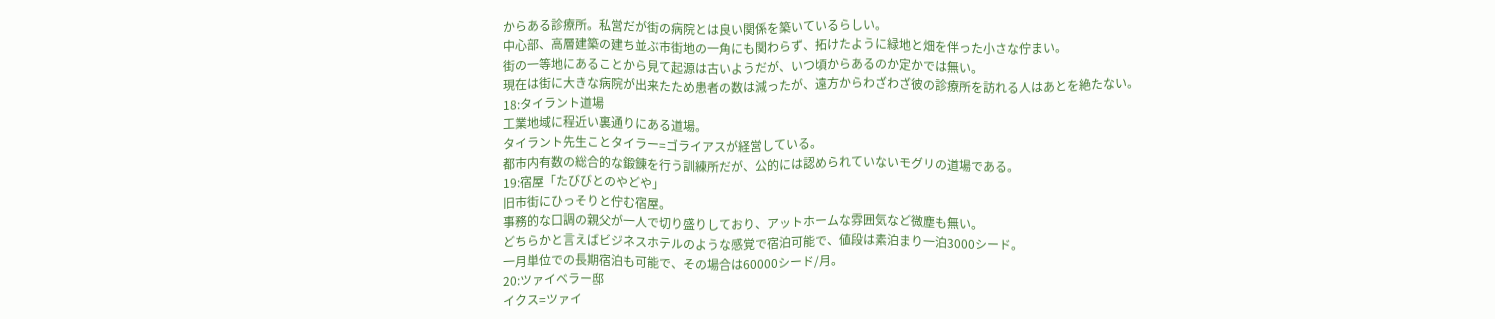からある診療所。私営だが街の病院とは良い関係を築いているらしい。
中心部、高層建築の建ち並ぶ市街地の一角にも関わらず、拓けたように緑地と畑を伴った小さな佇まい。
街の一等地にあることから見て起源は古いようだが、いつ頃からあるのか定かでは無い。
現在は街に大きな病院が出来たため患者の数は減ったが、遠方からわざわざ彼の診療所を訪れる人はあとを絶たない。
18:タイラント道場
工業地域に程近い裏通りにある道場。
タイラント先生ことタイラー=ゴライアスが経営している。
都市内有数の総合的な鍛錬を行う訓練所だが、公的には認められていないモグリの道場である。
19:宿屋「たびびとのやどや」
旧市街にひっそりと佇む宿屋。
事務的な口調の親父が一人で切り盛りしており、アットホームな雰囲気など微塵も無い。
どちらかと言えばビジネスホテルのような感覚で宿泊可能で、値段は素泊まり一泊3000シード。
一月単位での長期宿泊も可能で、その場合は60000シード/月。
20:ツァイベラー邸
イクス=ツァイ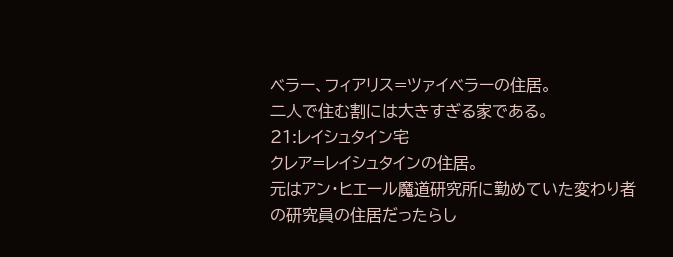ベラー、フィアリス=ツァイベラーの住居。
二人で住む割には大きすぎる家である。
21:レイシュタイン宅
クレア=レイシュタインの住居。
元はアン・ヒエール魔道研究所に勤めていた変わり者の研究員の住居だったらし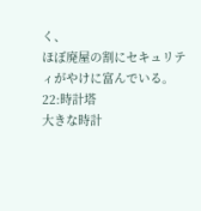く、
ほぼ廃屋の割にセキュリティがやけに富んでいる。
22:時計塔
大きな時計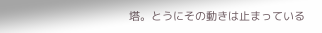塔。とうにその動きは止まっている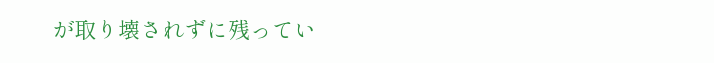が取り壊されずに残ってい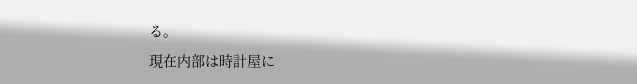る。
現在内部は時計屋に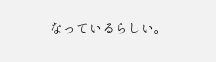なっているらしい。